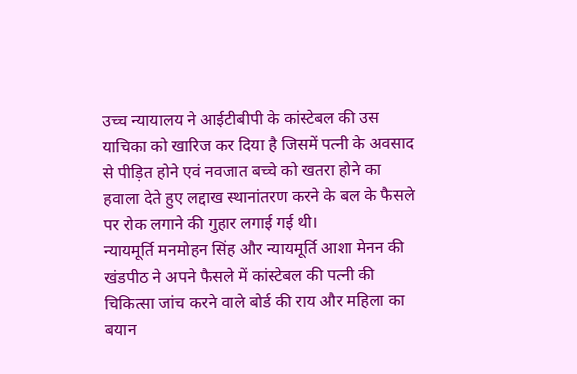उच्च न्यायालय ने आईटीबीपी के कांस्टेबल की उस याचिका को खारिज कर दिया है जिसमें पत्नी के अवसाद से पीड़ित होने एवं नवजात बच्चे को खतरा होने का हवाला देते हुए लद्दाख स्थानांतरण करने के बल के फैसले पर रोक लगाने की गुहार लगाई गई थी।
न्यायमूर्ति मनमोहन सिंह और न्यायमूर्ति आशा मेनन की खंडपीठ ने अपने फैसले में कांस्टेबल की पत्नी की चिकित्सा जांच करने वाले बोर्ड की राय और महिला का बयान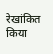रेखांकित किया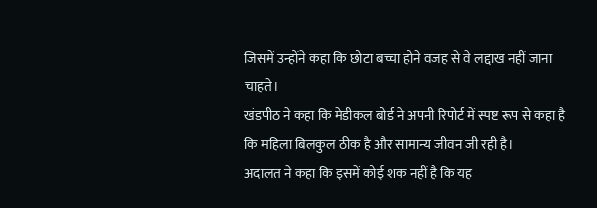जिसमें उन्होंने कहा कि छोटा बच्चा होने वजह से वे लद्दाख नहीं जाना चाहते।
खंडपीठ ने कहा कि मेडीकल बोर्ड ने अपनी रिपोर्ट में स्पष्ट रूप से कहा है कि महिला बिलकुल ठीक है और सामान्य जीवन जी रही है।
अदालत ने कहा कि इसमें कोई शक नहीं है कि यह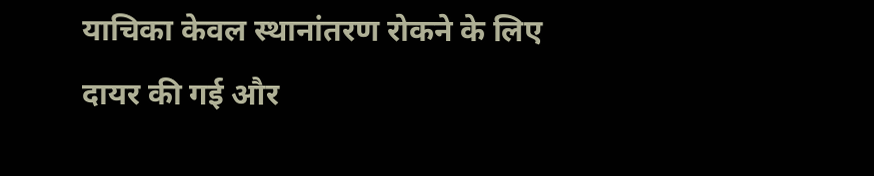याचिका केवल स्थानांतरण रोकने के लिए दायर की गई और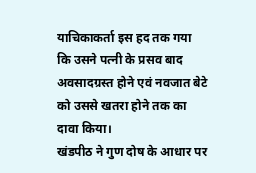याचिकाकर्ता इस हद तक गया कि उसने पत्नी के प्रसव बाद अवसादग्रस्त होने एवं नवजात बेटे को उससे खतरा होने तक का दावा किया।
खंडपीठ ने गुण दोष के आधार पर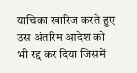याचिका खारिज करते हुए उस अंतरिम आदेश को भी रद्द कर दिया जिसमें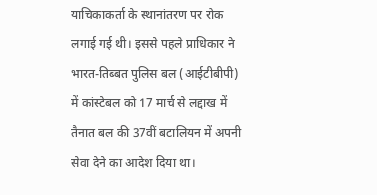याचिकाकर्ता के स्थानांतरण पर रोक लगाई गई थी। इससे पहले प्राधिकार ने भारत-तिब्बत पुलिस बल (आईटीबीपी) में कांस्टेबल को 17 मार्च से लद्दाख में तैनात बल की 37वीं बटालियन में अपनी सेवा देने का आदेश दिया था।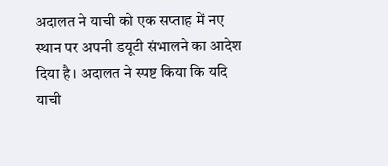अदालत ने याची को एक सप्ताह में नए स्थान पर अपनी डयूटी संभालने का आदेश दिया है। अदालत ने स्पष्ट किया कि यदि याची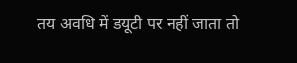तय अवधि में डयूटी पर नहीं जाता तो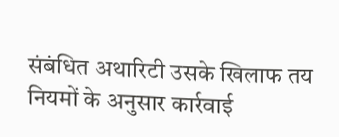संबंधित अथारिटी उसके खिलाफ तय नियमों के अनुसार कार्रवाई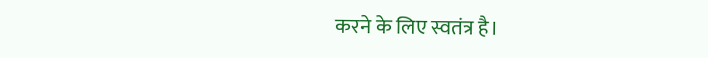करने के लिए स्वतंत्र है।